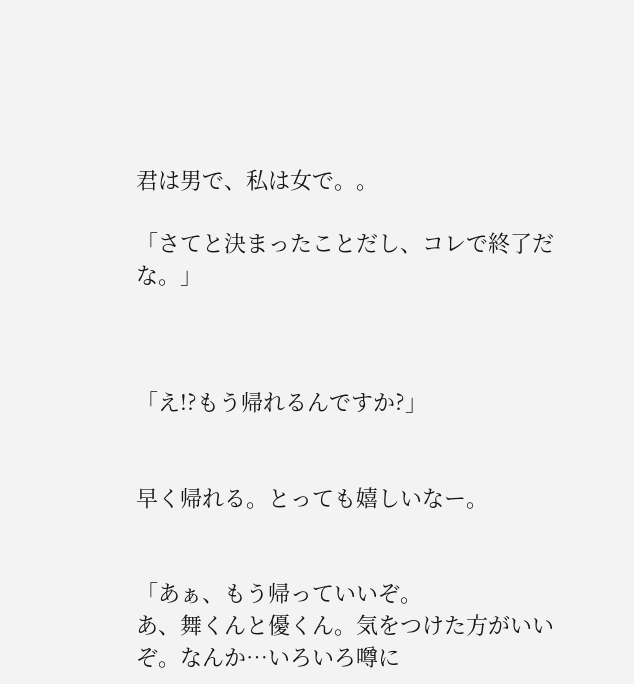君は男で、私は女で。。

「さてと決まったことだし、コレで終了だな。」



「え!?もう帰れるんですか?」


早く帰れる。とっても嬉しいなー。


「あぁ、もう帰っていいぞ。
あ、舞くんと優くん。気をつけた方がいいぞ。なんか…いろいろ噂に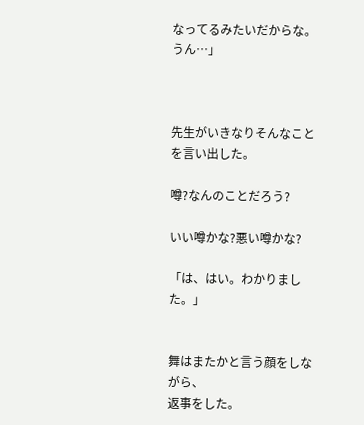なってるみたいだからな。うん…」



先生がいきなりそんなことを言い出した。

噂?なんのことだろう?

いい噂かな?悪い噂かな?

「は、はい。わかりました。」


舞はまたかと言う顔をしながら、
返事をした。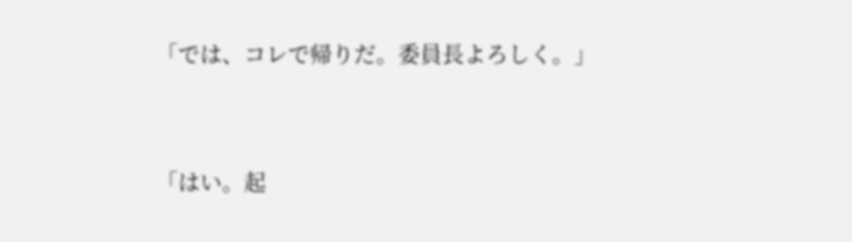「では、コレで帰りだ。委員長よろしく。」


「はい。起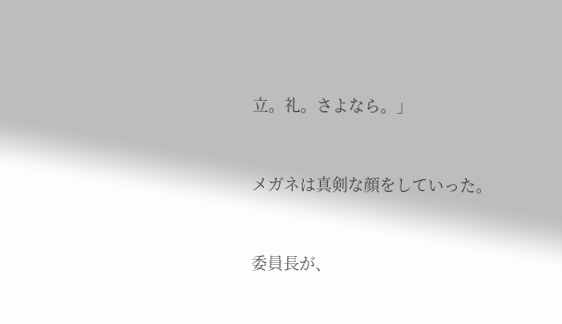立。礼。さよなら。」


メガネは真剣な顔をしていった。


委員長が、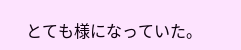とても様になっていた。